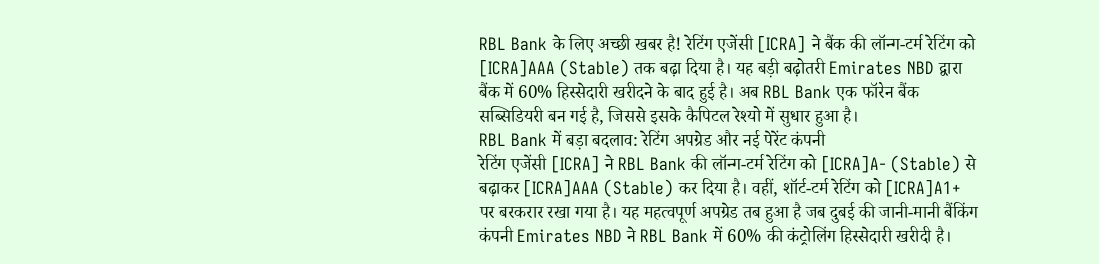RBL Bank के लिए अच्छी खबर है! रेटिंग एजेंसी [ICRA] ने बैंक की लॉन्ग-टर्म रेटिंग को [ICRA]AAA (Stable) तक बढ़ा दिया है। यह बड़ी बढ़ोतरी Emirates NBD द्वारा बैंक में 60% हिस्सेदारी खरीदने के बाद हुई है। अब RBL Bank एक फॉरेन बैंक सब्सिडियरी बन गई है, जिससे इसके कैपिटल रेश्यो में सुधार हुआ है।
RBL Bank में बड़ा बदलाव: रेटिंग अपग्रेड और नई पेरेंट कंपनी
रेटिंग एजेंसी [ICRA] ने RBL Bank की लॉन्ग-टर्म रेटिंग को [ICRA]A- (Stable) से बढ़ाकर [ICRA]AAA (Stable) कर दिया है। वहीं, शॉर्ट-टर्म रेटिंग को [ICRA]A1+ पर बरकरार रखा गया है। यह महत्वपूर्ण अपग्रेड तब हुआ है जब दुबई की जानी-मानी बैंकिंग कंपनी Emirates NBD ने RBL Bank में 60% की कंट्रोलिंग हिस्सेदारी खरीदी है।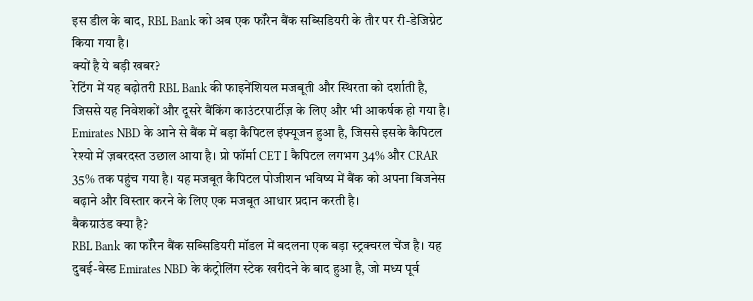इस डील के बाद, RBL Bank को अब एक फॉरेन बैंक सब्सिडियरी के तौर पर री-डेजिग्नेट किया गया है।
क्यों है ये बड़ी खबर?
रेटिंग में यह बढ़ोतरी RBL Bank की फाइनेंशियल मजबूती और स्थिरता को दर्शाती है, जिससे यह निवेशकों और दूसरे बैंकिंग काउंटरपार्टीज़ के लिए और भी आकर्षक हो गया है। Emirates NBD के आने से बैंक में बड़ा कैपिटल इंफ्यूजन हुआ है, जिससे इसके कैपिटल रेश्यो में ज़बरदस्त उछाल आया है। प्रो फॉर्मा CET I कैपिटल लगभग 34% और CRAR 35% तक पहुंच गया है। यह मजबूत कैपिटल पोजीशन भविष्य में बैंक को अपना बिजनेस बढ़ाने और विस्तार करने के लिए एक मजबूत आधार प्रदान करती है।
बैकग्राउंड क्या है?
RBL Bank का फॉरेन बैंक सब्सिडियरी मॉडल में बदलना एक बड़ा स्ट्रक्चरल चेंज है। यह दुबई-बेस्ड Emirates NBD के कंट्रोलिंग स्टेक खरीदने के बाद हुआ है, जो मध्य पूर्व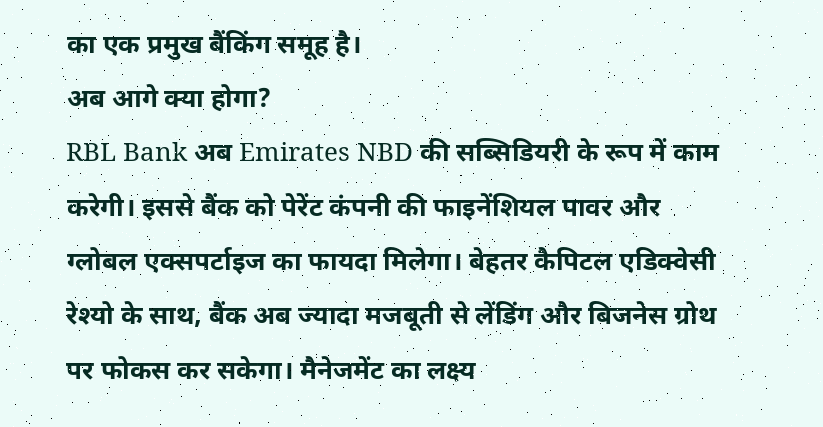का एक प्रमुख बैंकिंग समूह है।
अब आगे क्या होगा?
RBL Bank अब Emirates NBD की सब्सिडियरी के रूप में काम करेगी। इससे बैंक को पेरेंट कंपनी की फाइनेंशियल पावर और ग्लोबल एक्सपर्टाइज का फायदा मिलेगा। बेहतर कैपिटल एडिक्वेसी रेश्यो के साथ, बैंक अब ज्यादा मजबूती से लेंडिंग और बिजनेस ग्रोथ पर फोकस कर सकेगा। मैनेजमेंट का लक्ष्य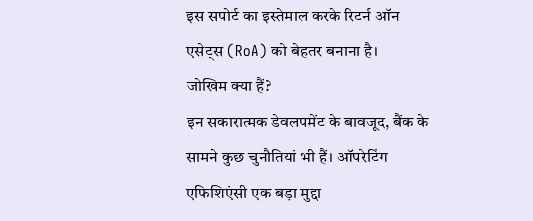इस सपोर्ट का इस्तेमाल करके रिटर्न ऑन एसेट्स (RoA) को बेहतर बनाना है।
जोखिम क्या हैं?
इन सकारात्मक डेवलपमेंट के बावजूद, बैंक के सामने कुछ चुनौतियां भी हैं। ऑपरेटिंग एफिशिएंसी एक बड़ा मुद्दा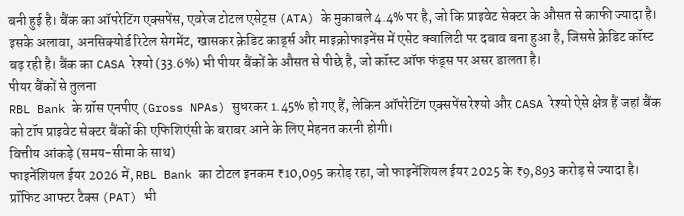बनी हुई है। बैंक का ऑपरेटिंग एक्सपेंस, एवरेज टोटल एसेट्स (ATA) के मुकाबले 4.4% पर है, जो कि प्राइवेट सेक्टर के औसत से काफी ज्यादा है। इसके अलावा, अनसिक्योर्ड रिटेल सेगमेंट, खासकर क्रेडिट कार्ड्स और माइक्रोफाइनेंस में एसेट क्वालिटी पर दबाव बना हुआ है, जिससे क्रेडिट कॉस्ट बढ़ रही है। बैंक का CASA रेश्यो (33.6%) भी पीयर बैंकों के औसत से पीछे है, जो कॉस्ट ऑफ फंड्स पर असर डालता है।
पीयर बैंकों से तुलना
RBL Bank के ग्रॉस एनपीए (Gross NPAs) सुधरकर 1.45% हो गए हैं, लेकिन ऑपरेटिंग एक्सपेंस रेश्यो और CASA रेश्यो ऐसे क्षेत्र हैं जहां बैंक को टॉप प्राइवेट सेक्टर बैंकों की एफिशिएंसी के बराबर आने के लिए मेहनत करनी होगी।
वित्तीय आंकड़े (समय-सीमा के साथ)
फाइनेंशियल ईयर 2026 में, RBL Bank का टोटल इनकम ₹10,095 करोड़ रहा, जो फाइनेंशियल ईयर 2025 के ₹9,893 करोड़ से ज्यादा है। प्रॉफिट आफ्टर टैक्स (PAT) भी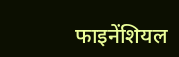फाइनेंशियल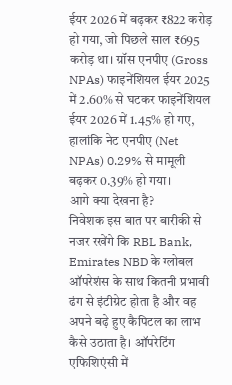ईयर 2026 में बढ़कर ₹822 करोड़ हो गया, जो पिछले साल ₹695 करोड़ था। ग्रॉस एनपीए (Gross NPAs) फाइनेंशियल ईयर 2025 में 2.60% से घटकर फाइनेंशियल ईयर 2026 में 1.45% हो गए, हालांकि नेट एनपीए (Net NPAs) 0.29% से मामूली बढ़कर 0.39% हो गया।
आगे क्या देखना है?
निवेशक इस बात पर बारीकी से नजर रखेंगे कि RBL Bank, Emirates NBD के ग्लोबल ऑपरेशंस के साथ कितनी प्रभावी ढंग से इंटीग्रेट होता है और वह अपने बढ़े हुए कैपिटल का लाभ कैसे उठाता है। ऑपरेटिंग एफिशिएंसी में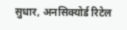सुधार, अनसिक्योर्ड रिटेल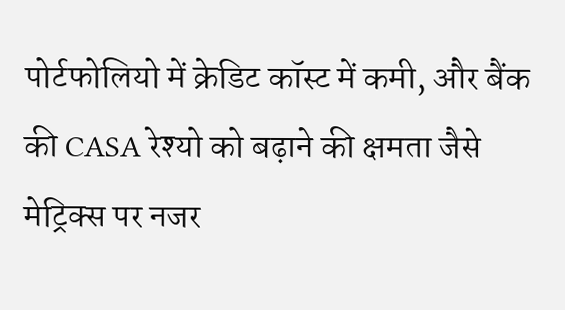पोर्टफोलियो में क्रेडिट कॉस्ट में कमी, और बैंक की CASA रेश्यो को बढ़ाने की क्षमता जैसे मेट्रिक्स पर नजर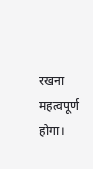रखना महत्वपूर्ण होगा।